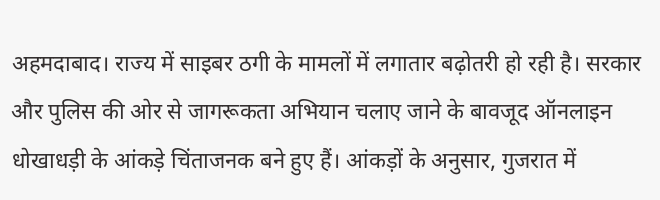अहमदाबाद। राज्य में साइबर ठगी के मामलों में लगातार बढ़ोतरी हो रही है। सरकार और पुलिस की ओर से जागरूकता अभियान चलाए जाने के बावजूद ऑनलाइन धोखाधड़ी के आंकड़े चिंताजनक बने हुए हैं। आंकड़ों के अनुसार, गुजरात में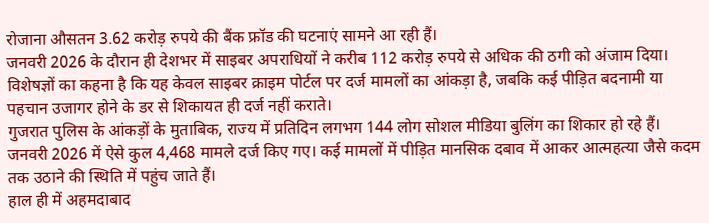रोजाना औसतन 3.62 करोड़ रुपये की बैंक फ्रॉड की घटनाएं सामने आ रही हैं।
जनवरी 2026 के दौरान ही देशभर में साइबर अपराधियों ने करीब 112 करोड़ रुपये से अधिक की ठगी को अंजाम दिया। विशेषज्ञों का कहना है कि यह केवल साइबर क्राइम पोर्टल पर दर्ज मामलों का आंकड़ा है, जबकि कई पीड़ित बदनामी या पहचान उजागर होने के डर से शिकायत ही दर्ज नहीं कराते।
गुजरात पुलिस के आंकड़ों के मुताबिक, राज्य में प्रतिदिन लगभग 144 लोग सोशल मीडिया बुलिंग का शिकार हो रहे हैं। जनवरी 2026 में ऐसे कुल 4,468 मामले दर्ज किए गए। कई मामलों में पीड़ित मानसिक दबाव में आकर आत्महत्या जैसे कदम तक उठाने की स्थिति में पहुंच जाते हैं।
हाल ही में अहमदाबाद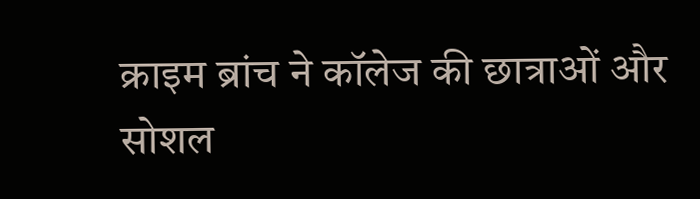क्राइम ब्रांच ने कॉलेज की छात्राओं और सोशल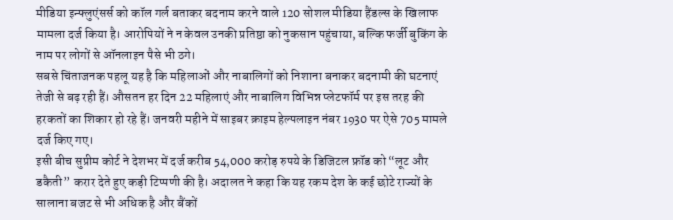मीडिया इन्फ्लुएंसर्स को कॉल गर्ल बताकर बदनाम करने वाले 120 सोशल मीडिया हैंडल्स के खिलाफ मामला दर्ज किया है। आरोपियों ने न केवल उनकी प्रतिष्ठा को नुकसान पहुंचाया, बल्कि फर्जी बुकिंग के नाम पर लोगों से ऑनलाइन पैसे भी ठगे।
सबसे चिंताजनक पहलू यह है कि महिलाओं और नाबालिगों को निशाना बनाकर बदनामी की घटनाएं तेजी से बढ़ रही हैं। औसतन हर दिन 22 महिलाएं और नाबालिग विभिन्न प्लेटफॉर्म पर इस तरह की हरकतों का शिकार हो रहे हैं। जनवरी महीने में साइबर क्राइम हेल्पलाइन नंबर 1930 पर ऐसे 705 मामले दर्ज किए गए।
इसी बीच सुप्रीम कोर्ट ने देशभर में दर्ज करीब 54,000 करोड़ रुपये के डिजिटल फ्रॉड को “लूट और डकैती” करार देते हुए कड़ी टिप्पणी की है। अदालत ने कहा कि यह रकम देश के कई छोटे राज्यों के सालाना बजट से भी अधिक है और बैंकों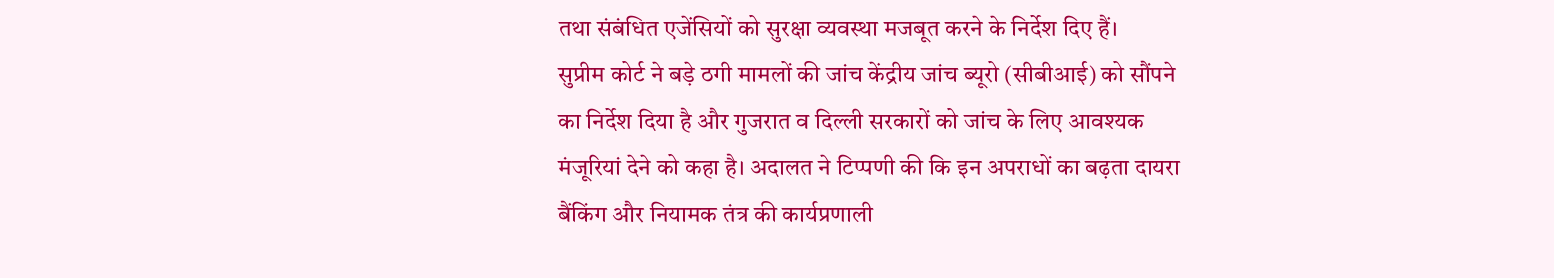तथा संबंधित एजेंसियों को सुरक्षा व्यवस्था मजबूत करने के निर्देश दिए हैं।
सुप्रीम कोर्ट ने बड़े ठगी मामलों की जांच केंद्रीय जांच ब्यूरो (सीबीआई) को सौंपने का निर्देश दिया है और गुजरात व दिल्ली सरकारों को जांच के लिए आवश्यक मंजूरियां देने को कहा है। अदालत ने टिप्पणी की कि इन अपराधों का बढ़ता दायरा बैंकिंग और नियामक तंत्र की कार्यप्रणाली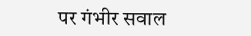पर गंभीर सवाल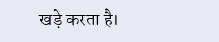खड़े करता है।